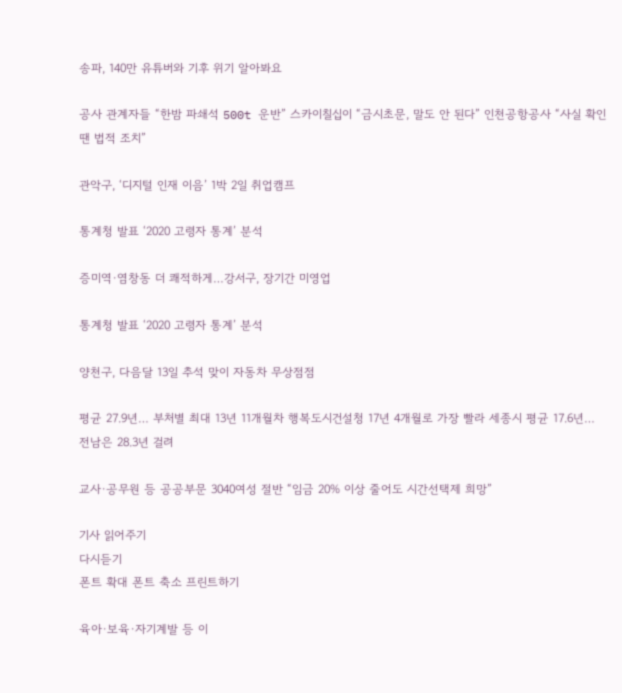송파, 140만 유튜버와 기후 위기 알아봐요

공사 관계자들 “한밤 파쇄석 500t 운반” 스카이칠십이 “금시초문, 말도 안 된다” 인천공항공사 “사실 확인 땐 법적 조치”

관악구, ‘디지털 인재 이음’ 1박 2일 취업캠프

통계청 발표 ‘2020 고령자 통계’ 분석

증미역·염창동 더 쾌적하게…강서구, 장기간 미영업

통계청 발표 ‘2020 고령자 통계’ 분석

양천구, 다음달 13일 추석 맞이 자동차 무상점점

평균 27.9년… 부처별 최대 13년 11개월차 행복도시건설청 17년 4개월로 가장 빨라 세종시 평균 17.6년… 전남은 28.3년 걸려

교사·공무원 등 공공부문 3040여성 절반 “임금 20% 이상 줄어도 시간선택제 희망”

기사 읽어주기
다시듣기
폰트 확대 폰트 축소 프린트하기

육아·보육·자기계발 등 이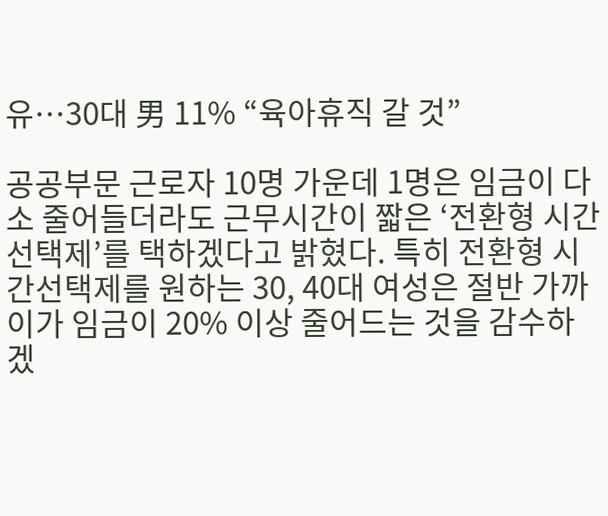유…30대 男 11% “육아휴직 갈 것”

공공부문 근로자 10명 가운데 1명은 임금이 다소 줄어들더라도 근무시간이 짧은 ‘전환형 시간선택제’를 택하겠다고 밝혔다. 특히 전환형 시간선택제를 원하는 30, 40대 여성은 절반 가까이가 임금이 20% 이상 줄어드는 것을 감수하겠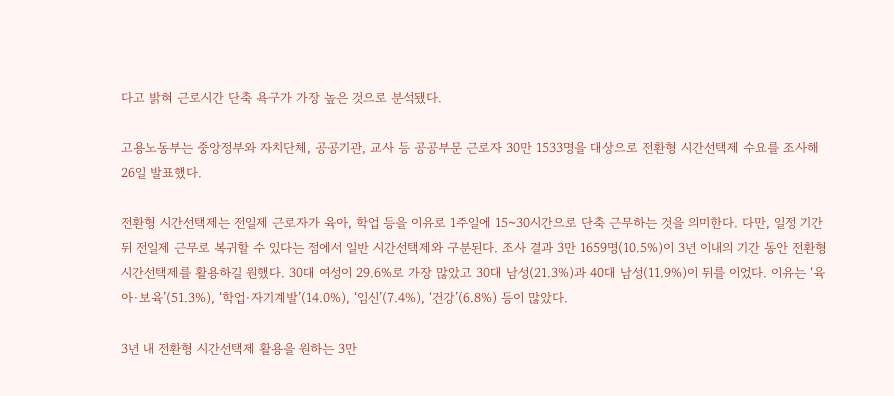다고 밝혀 근로시간 단축 욕구가 가장 높은 것으로 분석됐다.

고용노동부는 중앙정부와 자치단체, 공공기관, 교사 등 공공부문 근로자 30만 1533명을 대상으로 전환형 시간선택제 수요를 조사해 26일 발표했다.

전환형 시간선택제는 전일제 근로자가 육아, 학업 등을 이유로 1주일에 15~30시간으로 단축 근무하는 것을 의미한다. 다만, 일정 기간 뒤 전일제 근무로 복귀할 수 있다는 점에서 일반 시간선택제와 구분된다. 조사 결과 3만 1659명(10.5%)이 3년 이내의 기간 동안 전환형 시간선택제를 활용하길 원했다. 30대 여성이 29.6%로 가장 많았고 30대 남성(21.3%)과 40대 남성(11.9%)이 뒤를 이었다. 이유는 ‘육아·보육’(51.3%), ‘학업·자기계발’(14.0%), ‘임신’(7.4%), ‘건강’(6.8%) 등이 많았다.

3년 내 전환형 시간선택제 활용을 원하는 3만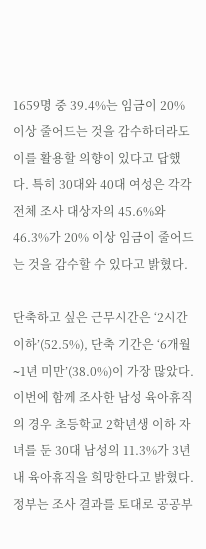1659명 중 39.4%는 임금이 20% 이상 줄어드는 것을 감수하더라도 이를 활용할 의향이 있다고 답했다. 특히 30대와 40대 여성은 각각 전체 조사 대상자의 45.6%와 46.3%가 20% 이상 임금이 줄어드는 것을 감수할 수 있다고 밝혔다.

단축하고 싶은 근무시간은 ‘2시간 이하’(52.5%), 단축 기간은 ‘6개월∼1년 미만’(38.0%)이 가장 많았다. 이번에 함께 조사한 남성 육아휴직의 경우 초등학교 2학년생 이하 자녀를 둔 30대 남성의 11.3%가 3년 내 육아휴직을 희망한다고 밝혔다. 정부는 조사 결과를 토대로 공공부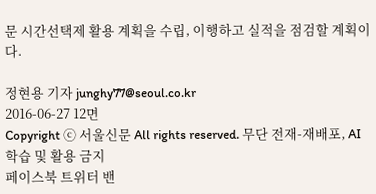문 시간선택제 활용 계획을 수립, 이행하고 실적을 점검할 계획이다.

정현용 기자 junghy77@seoul.co.kr
2016-06-27 12면
Copyright ⓒ 서울신문 All rights reserved. 무단 전재-재배포, AI 학습 및 활용 금지
페이스북 트위터 밴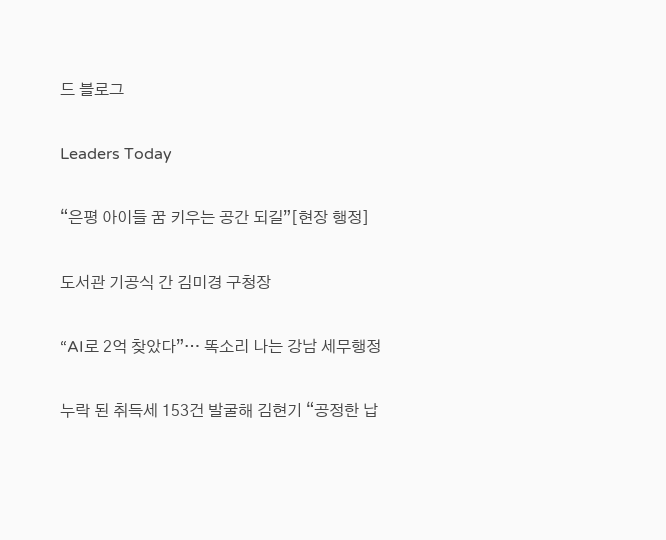드 블로그

Leaders Today

“은평 아이들 꿈 키우는 공간 되길”[현장 행정]

도서관 기공식 간 김미경 구청장

“AI로 2억 찾았다”… 똑소리 나는 강남 세무행정

누락 된 취득세 153건 발굴해 김현기 “공정한 납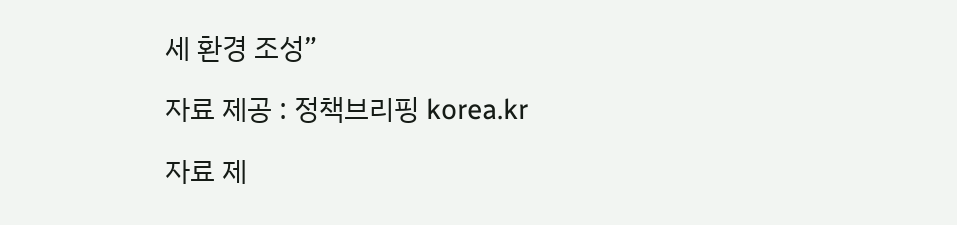세 환경 조성”

자료 제공 : 정책브리핑 korea.kr

자료 제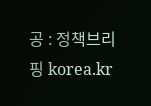공 : 정책브리핑 korea.kr